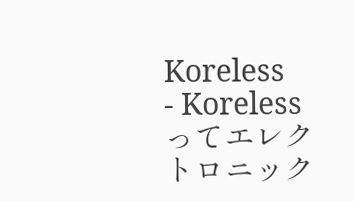Koreless
- Korelessってエレクトロニック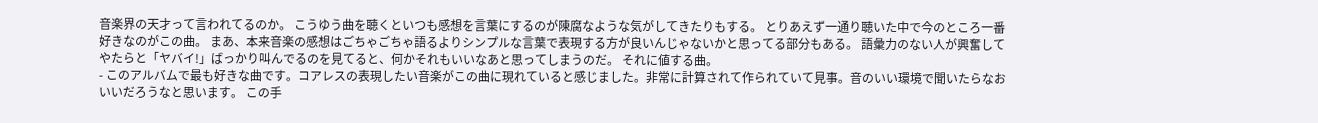音楽界の天才って言われてるのか。 こうゆう曲を聴くといつも感想を言葉にするのが陳腐なような気がしてきたりもする。 とりあえず一通り聴いた中で今のところ一番好きなのがこの曲。 まあ、本来音楽の感想はごちゃごちゃ語るよりシンプルな言葉で表現する方が良いんじゃないかと思ってる部分もある。 語彙力のない人が興奮してやたらと「ヤバイ!」ばっかり叫んでるのを見てると、何かそれもいいなあと思ってしまうのだ。 それに値する曲。
- このアルバムで最も好きな曲です。コアレスの表現したい音楽がこの曲に現れていると感じました。非常に計算されて作られていて見事。音のいい環境で聞いたらなおいいだろうなと思います。 この手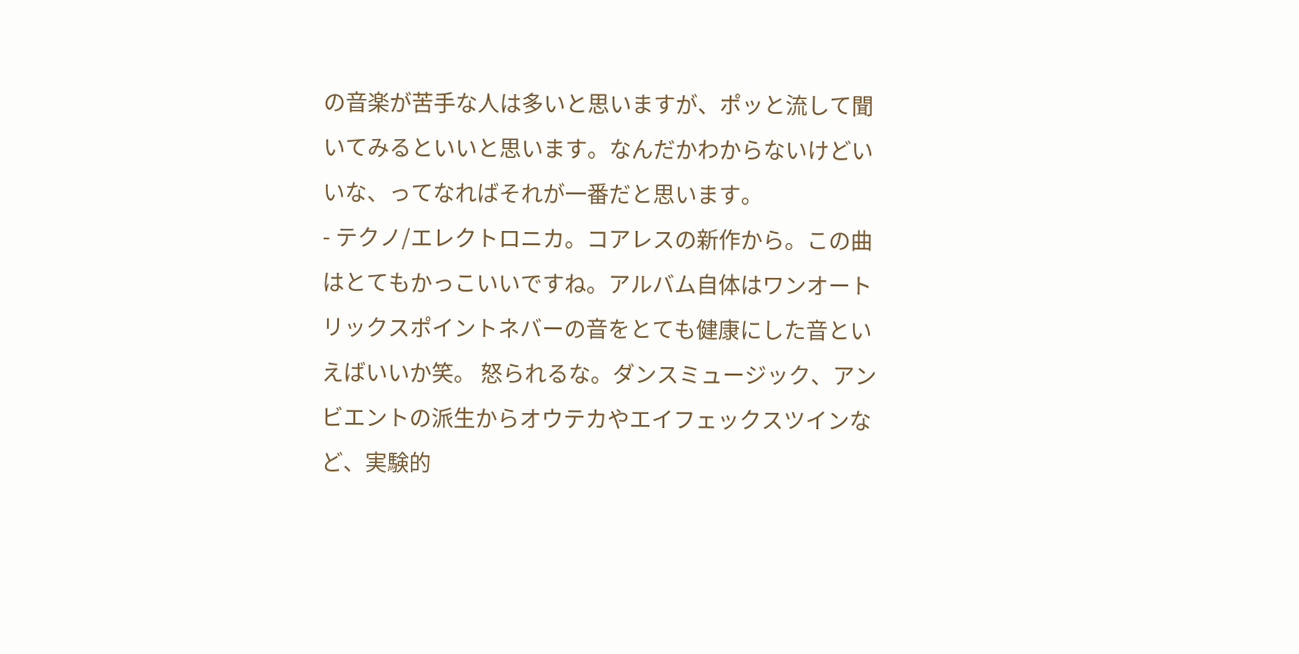の音楽が苦手な人は多いと思いますが、ポッと流して聞いてみるといいと思います。なんだかわからないけどいいな、ってなればそれが一番だと思います。
- テクノ/エレクトロニカ。コアレスの新作から。この曲はとてもかっこいいですね。アルバム自体はワンオートリックスポイントネバーの音をとても健康にした音といえばいいか笑。 怒られるな。ダンスミュージック、アンビエントの派生からオウテカやエイフェックスツインなど、実験的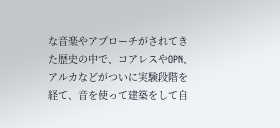な音楽やアプローチがされてきた歴史の中で、コアレスやOPN、アルカなどがついに実験段階を経て、音を使って建築をして自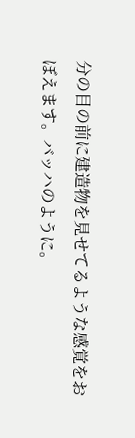分の目の前に建造物を見せてるような感覚をおぼえます。バッハのように。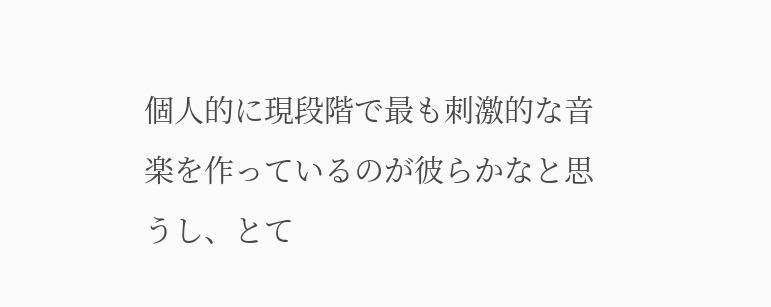個人的に現段階で最も刺激的な音楽を作っているのが彼らかなと思うし、とて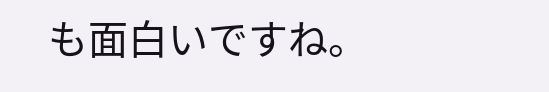も面白いですね。